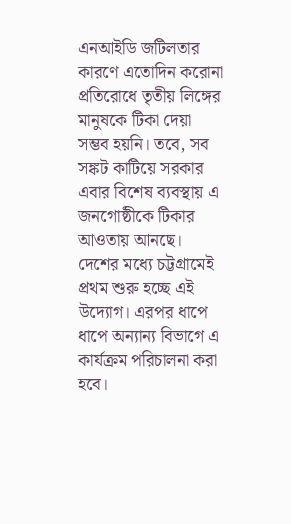এনআইডি জটিলতার কারণে এতোদিন করোনা প্রতিরোধে তৃতীয় লিঙ্গের মানুষকে টিকা দেয়া সম্ভব হয়নি। তবে, সব সঙ্কট কাটিয়ে সরকার এবার বিশেষ ব্যবস্থায় এ জনগোষ্ঠীকে টিকার আওতায় আনছে। দেশের মধ্যে চট্টগ্রামেই প্রথম শুরু হচ্ছে এই উদ্যোগ। এরপর ধাপে ধাপে অন্যান্য বিভাগে এ কার্যক্রম পরিচালনা করা হবে।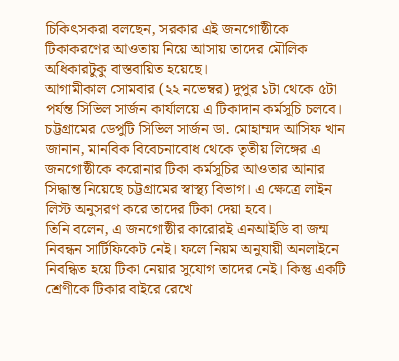চিকিৎসকরা বলছেন, সরকার এই জনগোষ্ঠীকে টিকাকরণের আওতায় নিয়ে আসায় তাদের মৌলিক অধিকারটুকু বাস্তবায়িত হয়েছে।
আগামীকাল সোমবার (২২ নভেম্বর) দুপুর ১টা থেকে ৫টা পর্যন্ত সিভিল সার্জন কার্যালয়ে এ টিকাদান কর্মসূচি চলবে।
চট্টগ্রামের ডেপুটি সিভিল সার্জন ডা. মোহাম্মদ আসিফ খান জানান, মানবিক বিবেচনাবোধ থেকে তৃতীয় লিঙ্গের এ জনগোষ্ঠীকে করোনার টিকা কর্মসূচির আওতার আনার সিদ্ধান্ত নিয়েছে চট্টগ্রামের স্বাস্থ্য বিভাগ। এ ক্ষেত্রে লাইন লিস্ট অনুসরণ করে তাদের টিকা দেয়া হবে।
তিনি বলেন, এ জনগোষ্ঠীর কারোরই এনআইডি বা জন্ম নিবন্ধন সার্টিফিকেট নেই। ফলে নিয়ম অনুযায়ী অনলাইনে নিবন্ধিত হয়ে টিকা নেয়ার সুযোগ তাদের নেই। কিন্তু একটি শ্রেণীকে টিকার বাইরে রেখে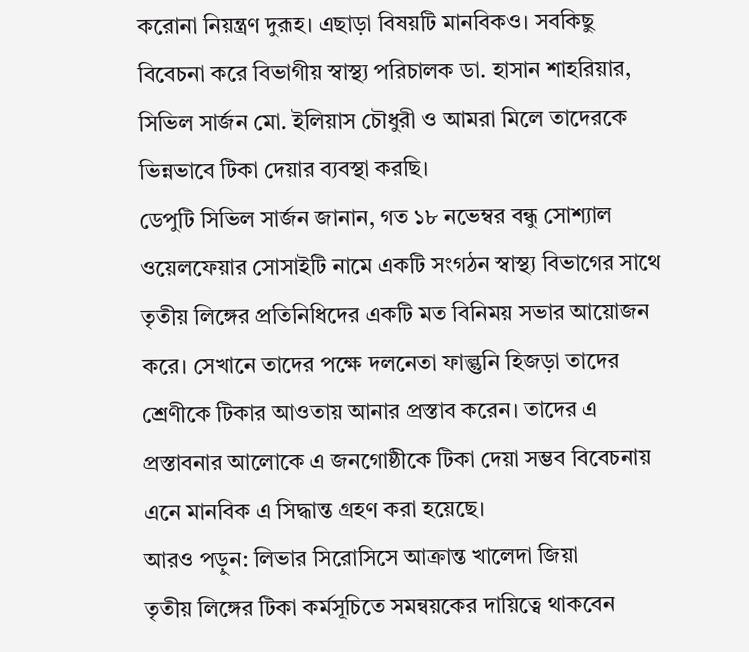করোনা নিয়ন্ত্রণ দুরূহ। এছাড়া বিষয়টি মানবিকও। সবকিছু বিবেচনা করে বিভাগীয় স্বাস্থ্য পরিচালক ডা. হাসান শাহরিয়ার, সিভিল সার্জন মো. ইলিয়াস চৌধুরী ও আমরা মিলে তাদেরকে ভিন্নভাবে টিকা দেয়ার ব্যবস্থা করছি।
ডেপুটি সিভিল সার্জন জানান, গত ১৮ নভেম্বর বন্ধু সোশ্যাল ওয়েলফেয়ার সোসাইটি নামে একটি সংগঠন স্বাস্থ্য বিভাগের সাথে তৃতীয় লিঙ্গের প্রতিনিধিদের একটি মত বিনিময় সভার আয়োজন করে। সেখানে তাদের পক্ষে দলনেতা ফাল্গুনি হিজড়া তাদের শ্রেণীকে টিকার আওতায় আনার প্রস্তাব করেন। তাদের এ প্রস্তাবনার আলোকে এ জনগোষ্ঠীকে টিকা দেয়া সম্ভব বিবেচনায় এনে মানবিক এ সিদ্ধান্ত গ্রহণ করা হয়েছে।
আরও পড়ুন: লিভার সিরোসিসে আক্রান্ত খালেদা জিয়া
তৃতীয় লিঙ্গের টিকা কর্মসূচিতে সমন্বয়কের দায়িত্বে থাকবেন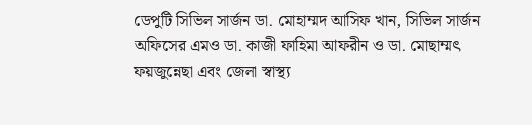ডেপুটি সিভিল সার্জন ডা. মোহাম্মদ আসিফ খান, সিভিল সার্জন অফিসের এমও ডা. কাজী ফাহিমা আফরীন ও ডা. মোছাম্মৎ ফয়জুন্নেছা এবং জেলা স্বাস্থ্য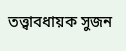তত্ত্বাবধায়ক সুজন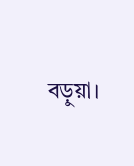বড়ুয়া।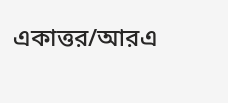একাত্তর/আরএ